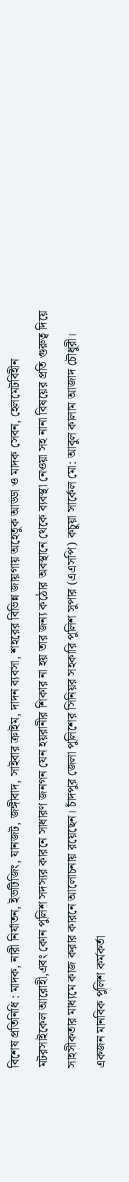বিশেষ প্রতিনিধি : মাদক, নারী নির্যাতন, ইভটিজিং, যানজট, জঙ্গীবাদ, সাইবার ক্রাইম, দাদন ব্যবসা, শহরের বিভিন্ন জায়গায় অহেতুক আড্ডা ও মাদক সেবন, হেলমেটবিহীন মটরসাইকেল আরোহী,এবং কোন পুলিশ সদস্যর কারনে সাধারণ জনগন যেন হয়রানীর শিকার না হয় তার জন্য কঠোর অবস্থানে থেকে ব্যবস্থা নেওয়া সহ নানা বিষয়ের প্রতি গুরুত্ব দিয়ে সাহসীকতার মাধ্যমে কাজ করার কারনে আলোচনায় রয়েছেন। চাঁদপুর জেলা পুলিশের সিনিয়র সহকারি পুলিশ সুপার (এএসপি) কচুয়া সার্কেল মো: আবুল কালাম আজাদ চৌধুরী। একজন মানবিক পুলিশ কর্মকর্তা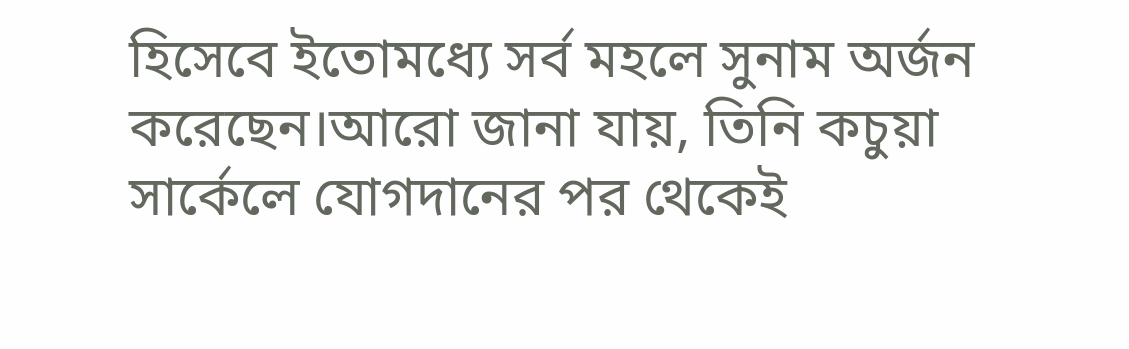হিসেবে ইতোমধ্যে সর্ব মহলে সুনাম অর্জন করেছেন।আরো জানা যায়, তিনি কচুয়া সার্কেলে যোগদানের পর থেকেই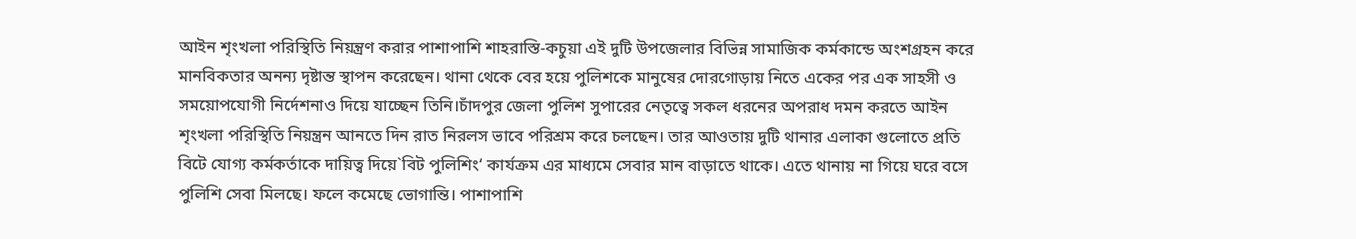আইন শৃংখলা পরিস্থিতি নিয়ন্ত্রণ করার পাশাপাশি শাহরাস্তি-কচুয়া এই দুটি উপজেলার বিভিন্ন সামাজিক কর্মকান্ডে অংশগ্রহন করে মানবিকতার অনন্য দৃষ্টান্ত স্থাপন করেছেন। থানা থেকে বের হয়ে পুলিশকে মানুষের দোরগোড়ায় নিতে একের পর এক সাহসী ও সময়োপযোগী নির্দেশনাও দিয়ে যাচ্ছেন তিনি।চাঁদপুর জেলা পুলিশ সুপারের নেতৃত্বে সকল ধরনের অপরাধ দমন করতে আইন শৃংখলা পরিস্থিতি নিয়ন্ত্রন আনতে দিন রাত নিরলস ভাবে পরিশ্রম করে চলছেন। তার আওতায় দুটি থানার এলাকা গুলোতে প্রতি বিটে যোগ্য কর্মকর্তাকে দায়িত্ব দিয়ে`বিট পুলিশিং‘ কার্যক্রম এর মাধ্যমে সেবার মান বাড়াতে থাকে। এতে থানায় না গিয়ে ঘরে বসে পুলিশি সেবা মিলছে। ফলে কমেছে ভোগান্তি। পাশাপাশি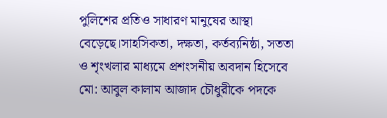পুলিশের প্রতিও সাধারণ মানুষের আস্থা বেড়েছে।সাহসিকতা, দক্ষতা, কর্তব্যনিষ্ঠা, সততা ও শৃংখলার মাধ্যমে প্রশংসনীয় অবদান হিসেবে মো: আবুল কালাম আজাদ চৌধুরীকে পদকে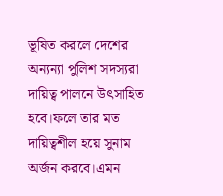ভূষিত করলে দেশের অন্যন্যা পুলিশ সদস্যরা দায়িত্ব পালনে উৎসাহিত হবে।ফলে তার মত দায়িত্বশীল হয়ে সুনাম অর্জন করবে।এমন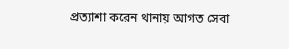প্রত্যাশা করেন থানায় আগত সেবা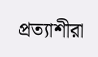প্রত্যাশীরা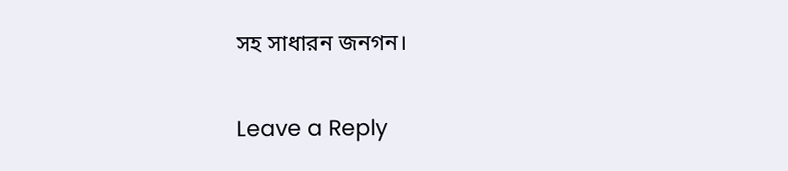সহ সাধারন জনগন।

Leave a Reply